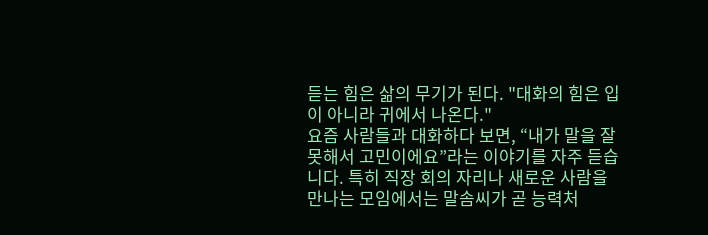듣는 힘은 삶의 무기가 된다. "대화의 힘은 입이 아니라 귀에서 나온다."
요즘 사람들과 대화하다 보면, “내가 말을 잘 못해서 고민이에요”라는 이야기를 자주 듣습니다. 특히 직장 회의 자리나 새로운 사람을 만나는 모임에서는 말솜씨가 곧 능력처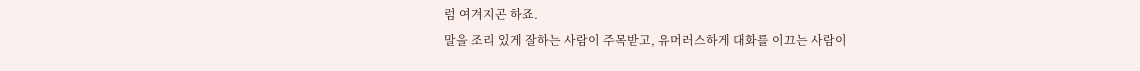럼 여겨지곤 하죠.
말을 조리 있게 잘하는 사람이 주목받고, 유머러스하게 대화를 이끄는 사람이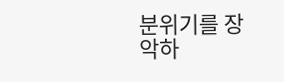분위기를 장악하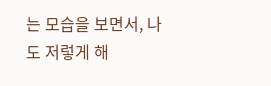는 모습을 보면서, 나도 저렇게 해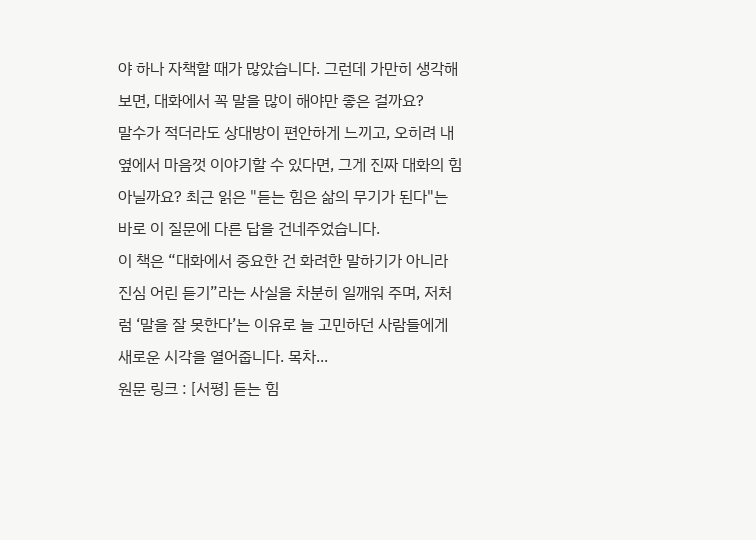야 하나 자책할 때가 많았습니다. 그런데 가만히 생각해보면, 대화에서 꼭 말을 많이 해야만 좋은 걸까요?
말수가 적더라도 상대방이 편안하게 느끼고, 오히려 내 옆에서 마음껏 이야기할 수 있다면, 그게 진짜 대화의 힘 아닐까요? 최근 읽은 "듣는 힘은 삶의 무기가 된다"는 바로 이 질문에 다른 답을 건네주었습니다.
이 책은 “대화에서 중요한 건 화려한 말하기가 아니라 진심 어린 듣기”라는 사실을 차분히 일깨워 주며, 저처럼 ‘말을 잘 못한다’는 이유로 늘 고민하던 사람들에게 새로운 시각을 열어줍니다. 목차...
원문 링크 : [서평] 듣는 힘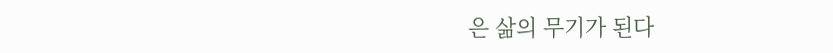은 삶의 무기가 된다